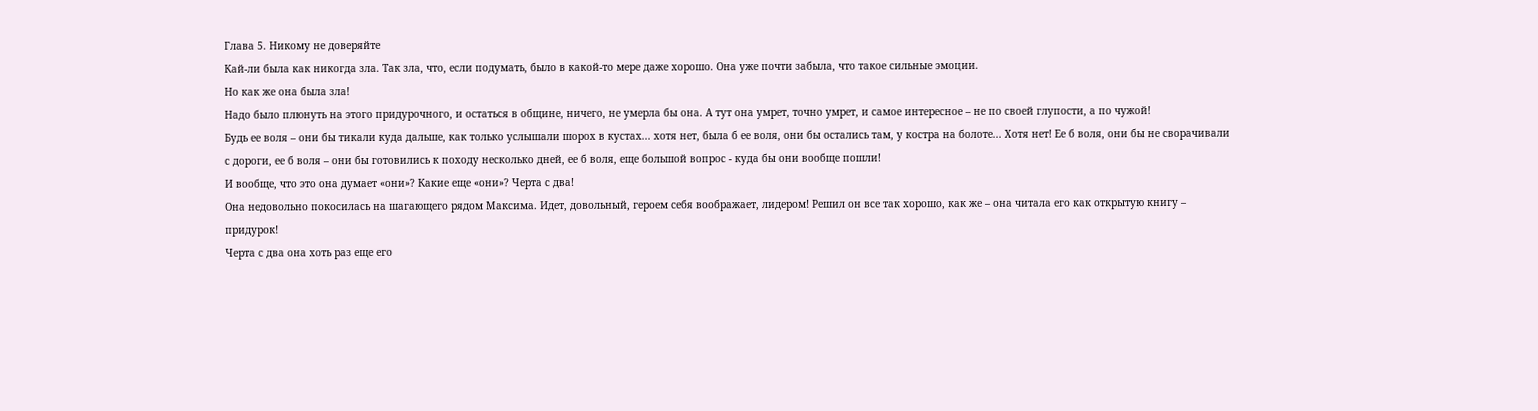Глава 5. Никому не доверяйте
Кай-ли была как никогда зла. Так зла, что, если подумать, было в какой-то мере даже хорошо. Она уже почти забыла, что такое сильные эмоции.
Но как же она была зла!
Надо было плюнуть на этого придурочного, и остаться в общине, ничего, не умерла бы она. А тут она умрет, точно умрет, и самое интересное – не по своей глупости, а по чужой!
Будь ее воля – они бы тикали куда дальше, как только услышали шорох в кустах... хотя нет, была б ее воля, они бы остались там, у костра на болоте... Хотя нет! Ее б воля, они бы не сворачивали с дороги, ее б воля – они бы готовились к походу несколько дней, ее б воля, еще большой вопрос - куда бы они вообще пошли!
И вообще, что это она думает «они»? Какие еще «они»? Черта с два!
Она недовольно покосилась на шагающего рядом Максима. Идет, довольный, героем себя воображает, лидером! Решил он все так хорошо, как же – она читала его как открытую книгу – придурок!
Черта с два она хоть раз еще его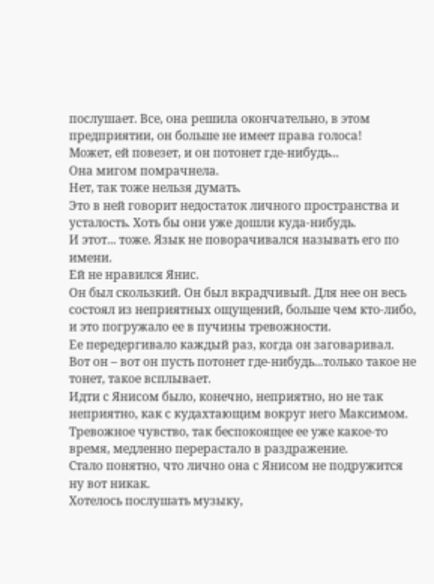послушает. Все, она решила окончательно, в этом предприятии, он больше не имеет права голоса!
Может, ей повезет, и он потонет где-нибудь...
Она мигом помрачнела.
Нет, так тоже нельзя думать.
Это в ней говорит недостаток личного пространства и усталость. Хоть бы они уже дошли куда-нибудь.
И этот... тоже. Язык не поворачивался называть его по имени.
Ей не нравился Янис.
Он был скользкий. Он был вкрадчивый. Для нее он весь состоял из неприятных ощущений, больше чем кто-либо, и это погружало ее в пучины тревожности.
Ее передергивало каждый раз, когда он заговаривал.
Вот он – вот он пусть потонет где-нибудь...только такое не тонет, такое всплывает.
Идти с Янисом было, конечно, неприятно, но не так неприятно, как с кудахтающим вокруг него Максимом. Тревожное чувство, так беспокоящее ее уже какое-то время, медленно перерастало в раздражение.
Стало понятно, что лично она с Янисом не подружится ну вот никак.
Хотелось послушать музыку,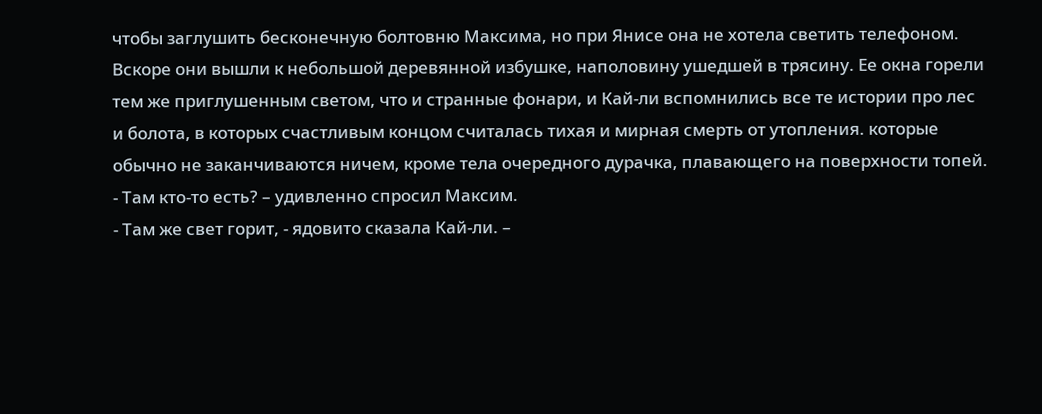чтобы заглушить бесконечную болтовню Максима, но при Янисе она не хотела светить телефоном.
Вскоре они вышли к небольшой деревянной избушке, наполовину ушедшей в трясину. Ее окна горели тем же приглушенным светом, что и странные фонари, и Кай-ли вспомнились все те истории про лес и болота, в которых счастливым концом считалась тихая и мирная смерть от утопления. которые обычно не заканчиваются ничем, кроме тела очередного дурачка, плавающего на поверхности топей.
- Там кто-то есть? – удивленно спросил Максим.
- Там же свет горит, - ядовито сказала Кай-ли. –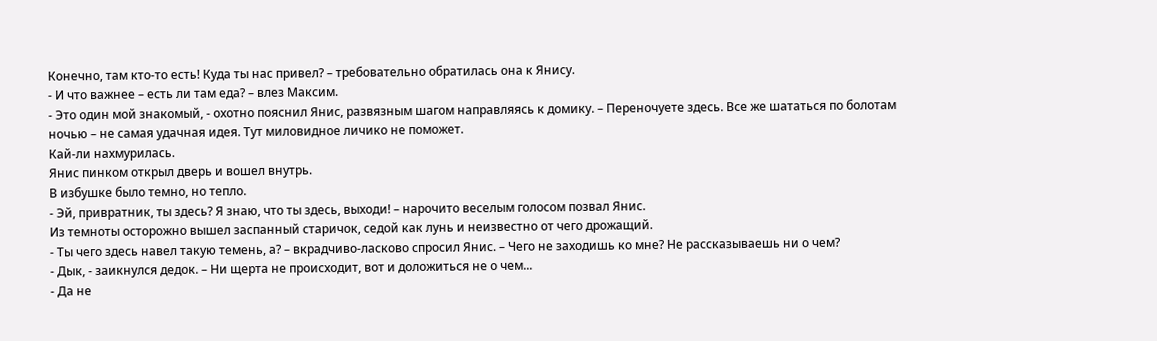Конечно, там кто-то есть! Куда ты нас привел? – требовательно обратилась она к Янису.
- И что важнее – есть ли там еда? – влез Максим.
- Это один мой знакомый, - охотно пояснил Янис, развязным шагом направляясь к домику. – Переночуете здесь. Все же шататься по болотам ночью – не самая удачная идея. Тут миловидное личико не поможет.
Кай-ли нахмурилась.
Янис пинком открыл дверь и вошел внутрь.
В избушке было темно, но тепло.
- Эй, привратник, ты здесь? Я знаю, что ты здесь, выходи! – нарочито веселым голосом позвал Янис.
Из темноты осторожно вышел заспанный старичок, седой как лунь и неизвестно от чего дрожащий.
- Ты чего здесь навел такую темень, а? – вкрадчиво-ласково спросил Янис. – Чего не заходишь ко мне? Не рассказываешь ни о чем?
- Дык, - заикнулся дедок. – Ни щерта не происходит, вот и доложиться не о чем...
- Да не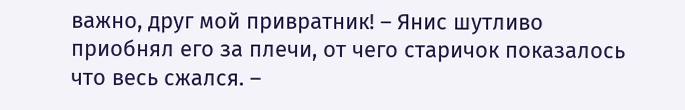важно, друг мой привратник! – Янис шутливо приобнял его за плечи, от чего старичок показалось что весь сжался. –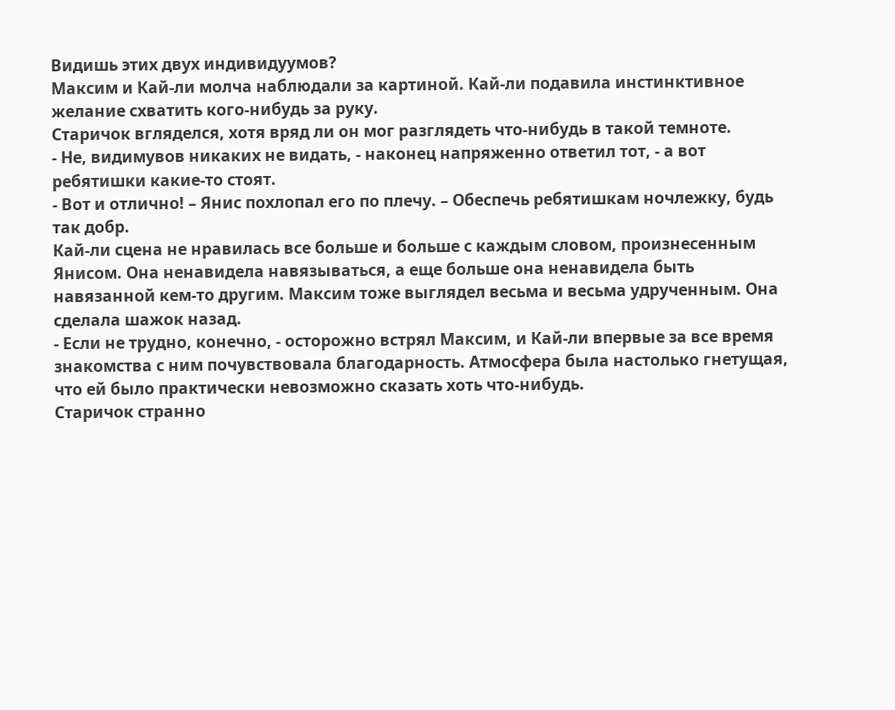Видишь этих двух индивидуумов?
Максим и Кай-ли молча наблюдали за картиной. Кай-ли подавила инстинктивное желание схватить кого-нибудь за руку.
Старичок вгляделся, хотя вряд ли он мог разглядеть что-нибудь в такой темноте.
- Не, видимувов никаких не видать, - наконец напряженно ответил тот, - а вот ребятишки какие-то стоят.
- Вот и отлично! – Янис похлопал его по плечу. – Обеспечь ребятишкам ночлежку, будь так добр.
Кай-ли сцена не нравилась все больше и больше с каждым словом, произнесенным Янисом. Она ненавидела навязываться, а еще больше она ненавидела быть навязанной кем-то другим. Максим тоже выглядел весьма и весьма удрученным. Она сделала шажок назад.
- Если не трудно, конечно, - осторожно встрял Максим, и Кай-ли впервые за все время знакомства с ним почувствовала благодарность. Атмосфера была настолько гнетущая, что ей было практически невозможно сказать хоть что-нибудь.
Старичок странно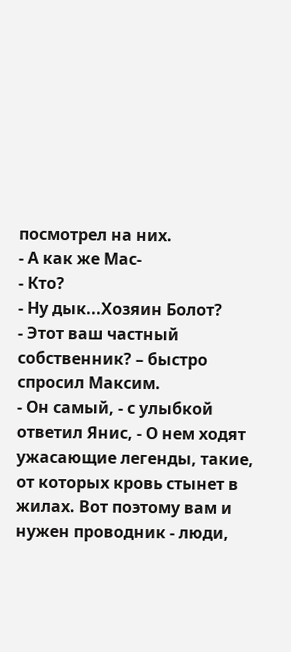посмотрел на них.
- А как же Мас-
- Кто?
- Ну дык...Хозяин Болот?
- Этот ваш частный собственник? – быстро спросил Максим.
- Он самый, - с улыбкой ответил Янис, - О нем ходят ужасающие легенды, такие, от которых кровь стынет в жилах. Вот поэтому вам и нужен проводник - люди,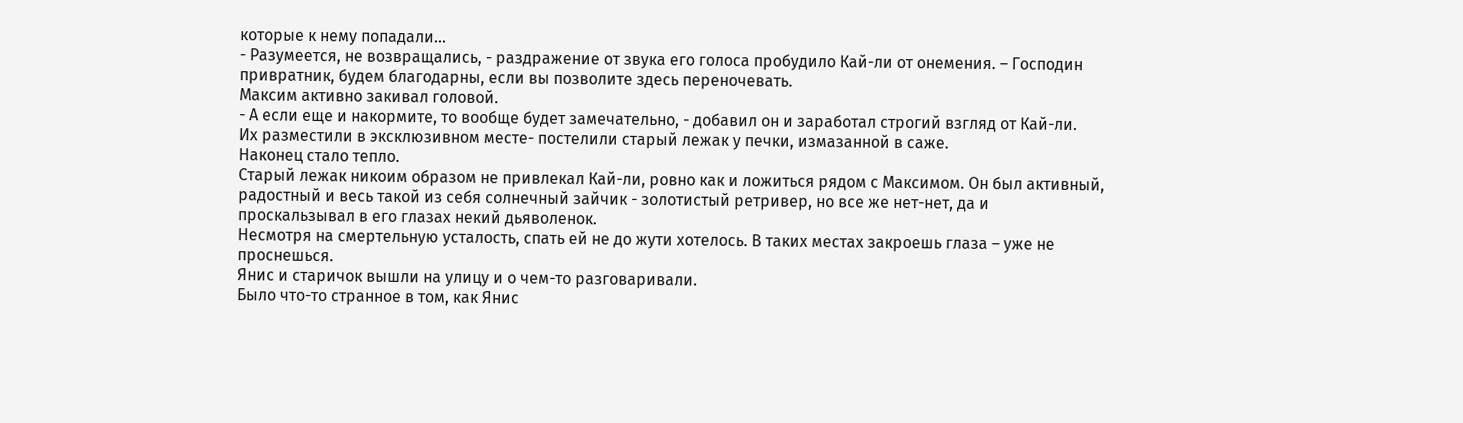которые к нему попадали...
- Разумеется, не возвращались, - раздражение от звука его голоса пробудило Кай-ли от онемения. – Господин привратник, будем благодарны, если вы позволите здесь переночевать.
Максим активно закивал головой.
- А если еще и накормите, то вообще будет замечательно, - добавил он и заработал строгий взгляд от Кай-ли.
Их разместили в эксклюзивном месте- постелили старый лежак у печки, измазанной в саже.
Наконец стало тепло.
Старый лежак никоим образом не привлекал Кай-ли, ровно как и ложиться рядом с Максимом. Он был активный, радостный и весь такой из себя солнечный зайчик - золотистый ретривер, но все же нет-нет, да и проскальзывал в его глазах некий дьяволенок.
Несмотря на смертельную усталость, спать ей не до жути хотелось. В таких местах закроешь глаза – уже не проснешься.
Янис и старичок вышли на улицу и о чем-то разговаривали.
Было что-то странное в том, как Янис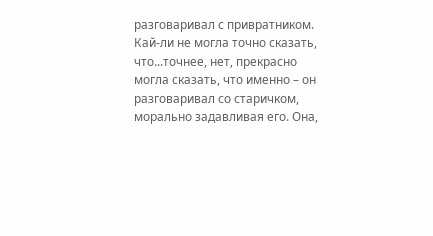разговаривал с привратником. Кай-ли не могла точно сказать, что...точнее, нет, прекрасно могла сказать, что именно – он разговаривал со старичком, морально задавливая его. Она,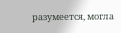разумеется, могла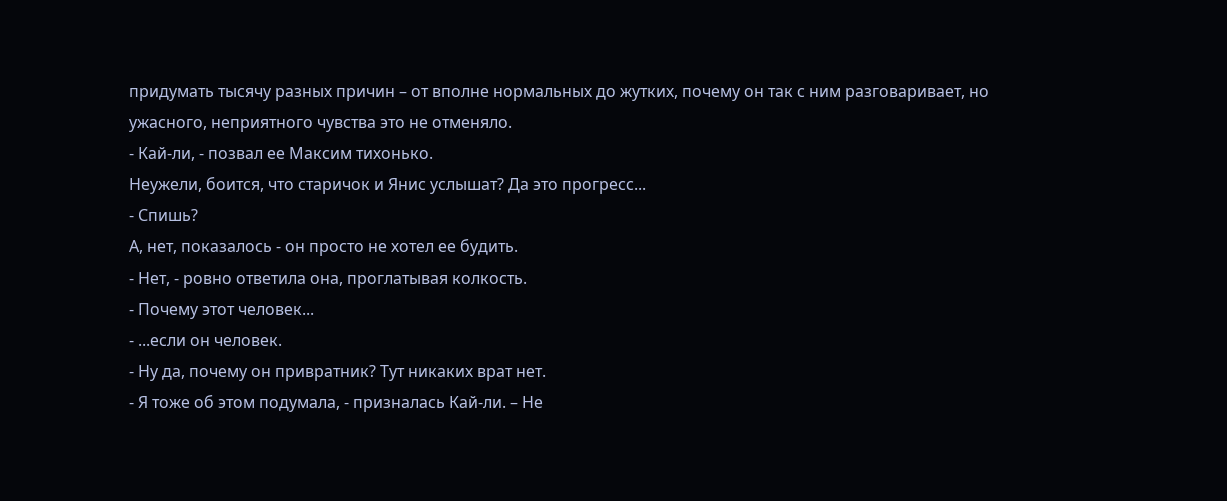придумать тысячу разных причин – от вполне нормальных до жутких, почему он так с ним разговаривает, но ужасного, неприятного чувства это не отменяло.
- Кай-ли, - позвал ее Максим тихонько.
Неужели, боится, что старичок и Янис услышат? Да это прогресс...
- Спишь?
А, нет, показалось - он просто не хотел ее будить.
- Нет, - ровно ответила она, проглатывая колкость.
- Почему этот человек...
- ...если он человек.
- Ну да, почему он привратник? Тут никаких врат нет.
- Я тоже об этом подумала, - призналась Кай-ли. – Не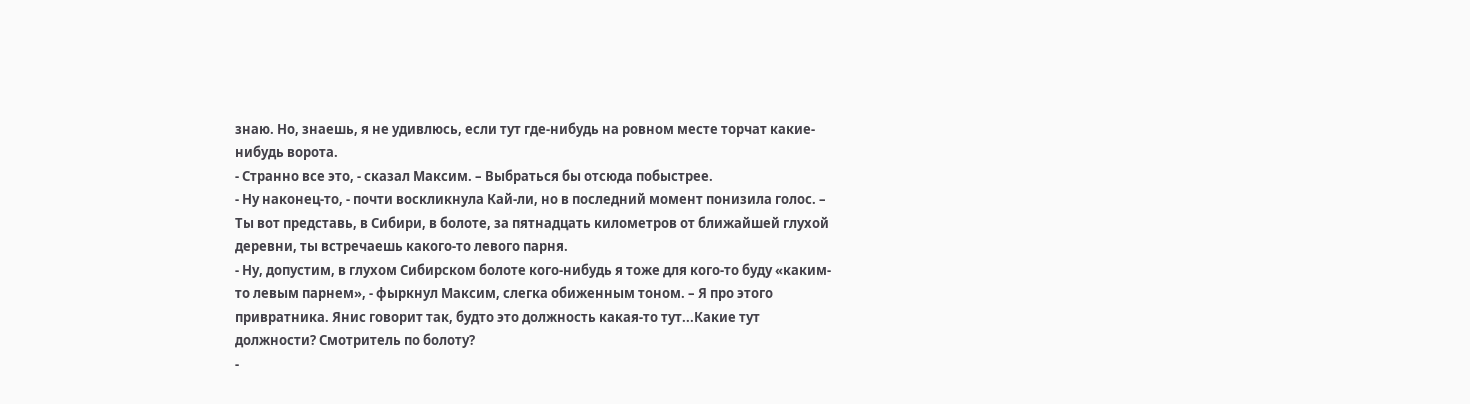знаю. Но, знаешь, я не удивлюсь, если тут где-нибудь на ровном месте торчат какие-нибудь ворота.
- Странно все это, - сказал Максим. – Выбраться бы отсюда побыстрее.
- Ну наконец-то, - почти воскликнула Кай-ли, но в последний момент понизила голос. – Ты вот представь, в Сибири, в болоте, за пятнадцать километров от ближайшей глухой деревни, ты встречаешь какого-то левого парня.
- Ну, допустим, в глухом Сибирском болоте кого-нибудь я тоже для кого-то буду «каким-то левым парнем», - фыркнул Максим, слегка обиженным тоном. – Я про этого привратника. Янис говорит так, будто это должность какая-то тут...Какие тут должности? Смотритель по болоту?
-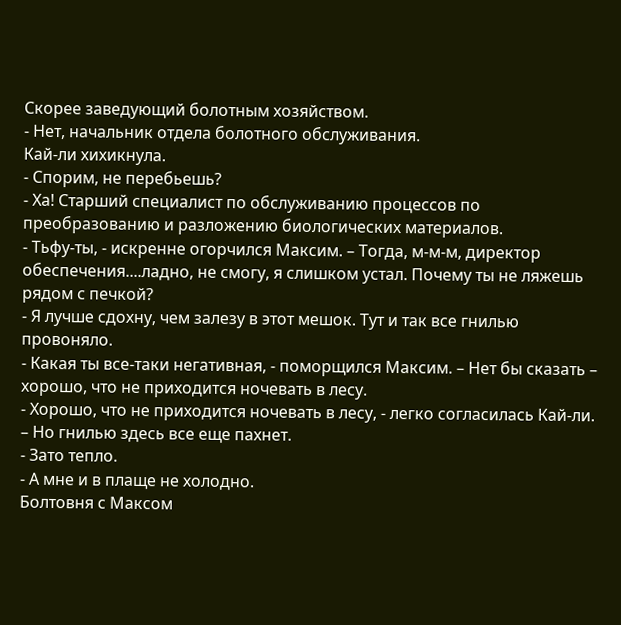Скорее заведующий болотным хозяйством.
- Нет, начальник отдела болотного обслуживания.
Кай-ли хихикнула.
- Спорим, не перебьешь?
- Ха! Старший специалист по обслуживанию процессов по преобразованию и разложению биологических материалов.
- Тьфу-ты, - искренне огорчился Максим. – Тогда, м-м-м, директор обеспечения....ладно, не смогу, я слишком устал. Почему ты не ляжешь рядом с печкой?
- Я лучше сдохну, чем залезу в этот мешок. Тут и так все гнилью провоняло.
- Какая ты все-таки негативная, - поморщился Максим. – Нет бы сказать – хорошо, что не приходится ночевать в лесу.
- Хорошо, что не приходится ночевать в лесу, - легко согласилась Кай-ли. – Но гнилью здесь все еще пахнет.
- Зато тепло.
- А мне и в плаще не холодно.
Болтовня с Максом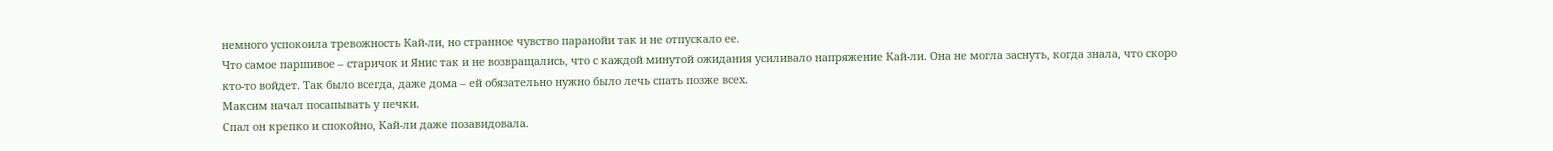немного успокоила тревожность Кай-ли, но странное чувство паранойи так и не отпускало ее.
Что самое паршивое – старичок и Янис так и не возвращались, что с каждой минутой ожидания усиливало напряжение Кай-ли. Она не могла заснуть, когда знала, что скоро кто-то войдет. Так было всегда, даже дома – ей обязательно нужно было лечь спать позже всех.
Максим начал посапывать у печки.
Спал он крепко и спокойно, Кай-ли даже позавидовала.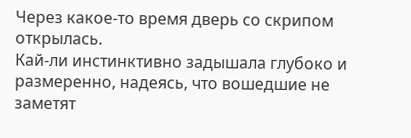Через какое-то время дверь со скрипом открылась.
Кай-ли инстинктивно задышала глубоко и размеренно, надеясь, что вошедшие не заметят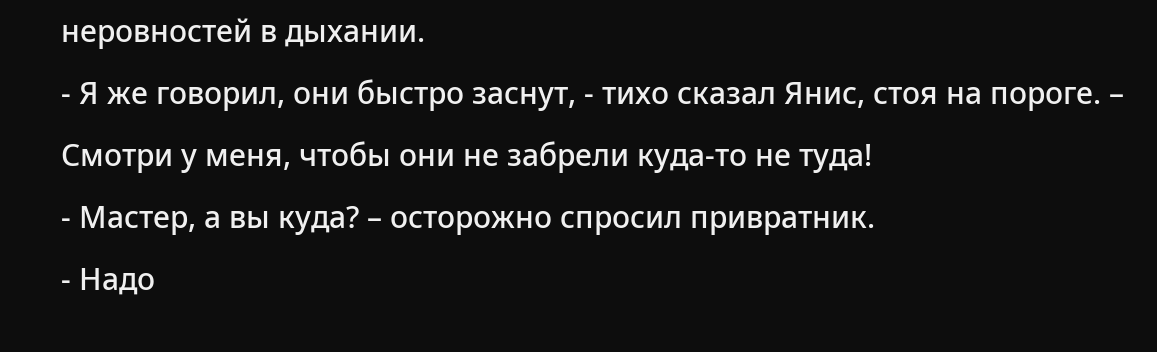неровностей в дыхании.
- Я же говорил, они быстро заснут, - тихо сказал Янис, стоя на пороге. – Смотри у меня, чтобы они не забрели куда-то не туда!
- Мастер, а вы куда? – осторожно спросил привратник.
- Надо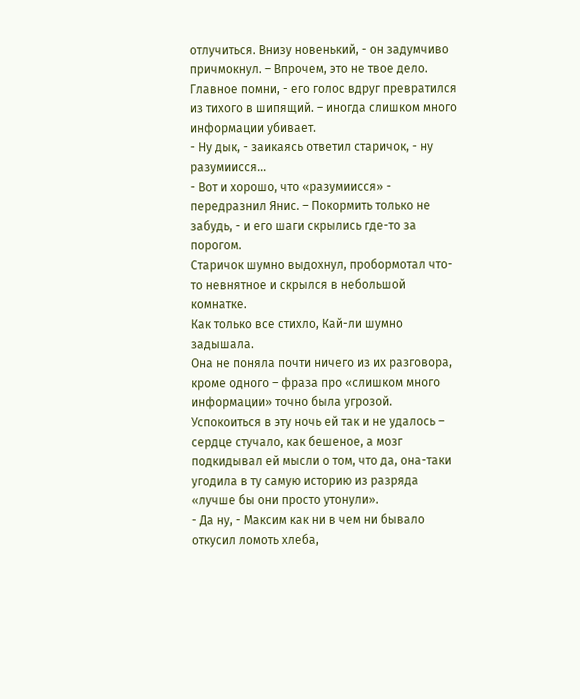отлучиться. Внизу новенький, - он задумчиво причмокнул. – Впрочем, это не твое дело. Главное помни, - его голос вдруг превратился из тихого в шипящий. – иногда слишком много информации убивает.
- Ну дык, - заикаясь ответил старичок, - ну разумиисся...
- Вот и хорошо, что «разумиисся» - передразнил Янис. – Покормить только не забудь, - и его шаги скрылись где-то за порогом.
Старичок шумно выдохнул, пробормотал что-то невнятное и скрылся в небольшой комнатке.
Как только все стихло, Кай-ли шумно задышала.
Она не поняла почти ничего из их разговора, кроме одного – фраза про «слишком много информации» точно была угрозой.
Успокоиться в эту ночь ей так и не удалось – сердце стучало, как бешеное, а мозг подкидывал ей мысли о том, что да, она-таки угодила в ту самую историю из разряда «лучше бы они просто утонули».
- Да ну, - Максим как ни в чем ни бывало откусил ломоть хлеба,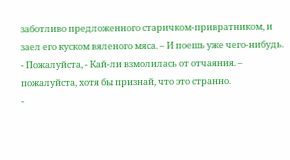заботливо предложенного старичком-привратником, и заел его куском вяленого мяса. – И поешь уже чего-нибудь.
- Пожалуйста, - Кай-ли взмолилась от отчаяния. – пожалуйста, хотя бы признай, что это странно.
-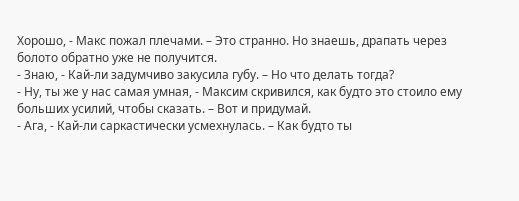Хорошо, - Макс пожал плечами. – Это странно. Но знаешь, драпать через болото обратно уже не получится.
- Знаю, - Кай-ли задумчиво закусила губу. – Но что делать тогда?
- Ну, ты же у нас самая умная, - Максим скривился, как будто это стоило ему больших усилий, чтобы сказать. – Вот и придумай.
- Ага, - Кай-ли саркастически усмехнулась. – Как будто ты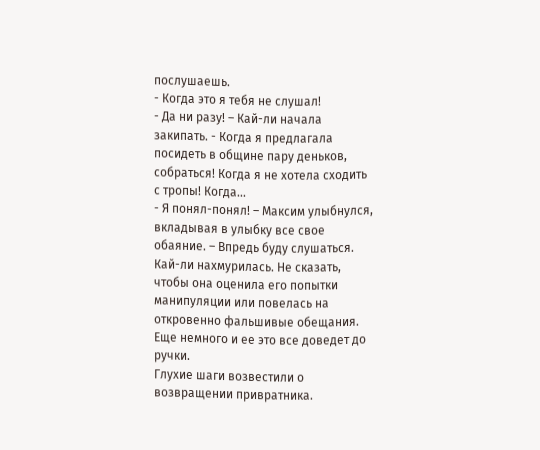послушаешь.
- Когда это я тебя не слушал!
- Да ни разу! – Кай-ли начала закипать. - Когда я предлагала посидеть в общине пару деньков, собраться! Когда я не хотела сходить с тропы! Когда...
- Я понял-понял! – Максим улыбнулся, вкладывая в улыбку все свое обаяние. – Впредь буду слушаться.
Кай-ли нахмурилась. Не сказать, чтобы она оценила его попытки манипуляции или повелась на откровенно фальшивые обещания. Еще немного и ее это все доведет до ручки.
Глухие шаги возвестили о возвращении привратника.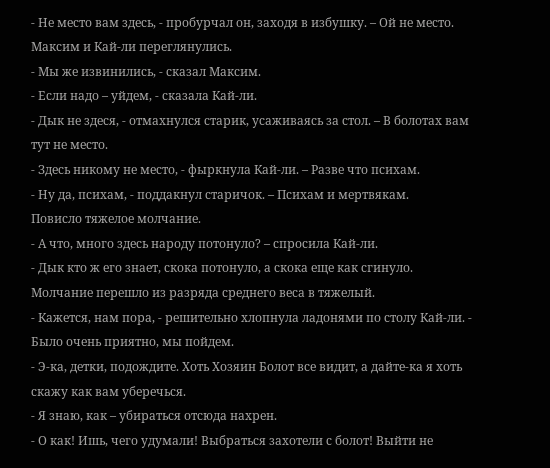- Не место вам здесь, - пробурчал он, заходя в избушку. – Ой не место.
Максим и Кай-ли переглянулись.
- Мы же извинились, - сказал Максим.
- Если надо – уйдем, - сказала Кай-ли.
- Дык не здеся, - отмахнулся старик, усаживаясь за стол. – В болотах вам тут не место.
- Здесь никому не место, - фыркнула Кай-ли. – Разве что психам.
- Ну да, психам, - поддакнул старичок. – Психам и мертвякам.
Повисло тяжелое молчание.
- А что, много здесь народу потонуло? – спросила Кай-ли.
- Дык кто ж его знает, скока потонуло, а скока еще как сгинуло.
Молчание перешло из разряда среднего веса в тяжелый.
- Кажется, нам пора, - решительно хлопнула ладонями по столу Кай-ли. - Было очень приятно, мы пойдем.
- Э-ка, детки, подождите. Хоть Хозяин Болот все видит, а дайте-ка я хоть скажу как вам уберечься.
- Я знаю, как – убираться отсюда нахрен.
- О как! Ишь, чего удумали! Выбраться захотели с болот! Выйти не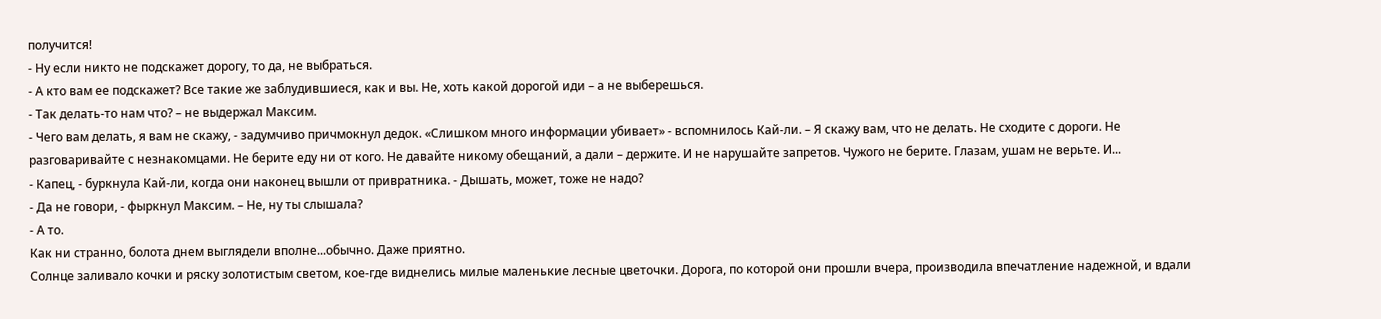получится!
- Ну если никто не подскажет дорогу, то да, не выбраться.
- А кто вам ее подскажет? Все такие же заблудившиеся, как и вы. Не, хоть какой дорогой иди – а не выберешься.
- Так делать-то нам что? – не выдержал Максим.
- Чего вам делать, я вам не скажу, - задумчиво причмокнул дедок. «Слишком много информации убивает» - вспомнилось Кай-ли. – Я скажу вам, что не делать. Не сходите с дороги. Не разговаривайте с незнакомцами. Не берите еду ни от кого. Не давайте никому обещаний, а дали – держите. И не нарушайте запретов. Чужого не берите. Глазам, ушам не верьте. И...
- Капец, - буркнула Кай-ли, когда они наконец вышли от привратника. - Дышать, может, тоже не надо?
- Да не говори, - фыркнул Максим. – Не, ну ты слышала?
- А то.
Как ни странно, болота днем выглядели вполне...обычно. Даже приятно.
Солнце заливало кочки и ряску золотистым светом, кое-где виднелись милые маленькие лесные цветочки. Дорога, по которой они прошли вчера, производила впечатление надежной, и вдали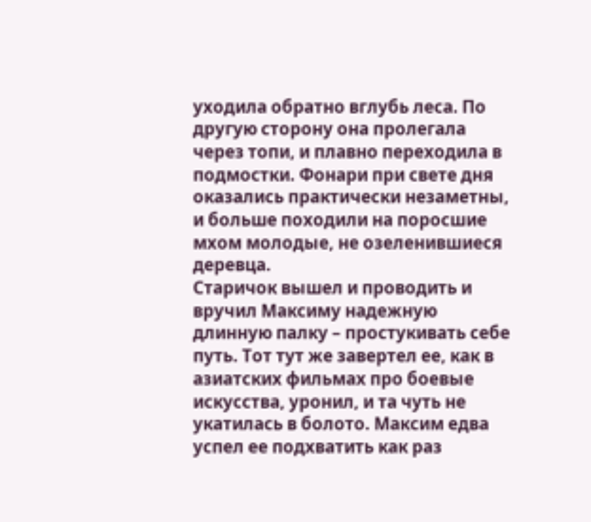уходила обратно вглубь леса. По другую сторону она пролегала через топи, и плавно переходила в подмостки. Фонари при свете дня оказались практически незаметны, и больше походили на поросшие мхом молодые, не озеленившиеся деревца.
Старичок вышел и проводить и вручил Максиму надежную длинную палку – простукивать себе путь. Тот тут же завертел ее, как в азиатских фильмах про боевые искусства, уронил, и та чуть не укатилась в болото. Максим едва успел ее подхватить как раз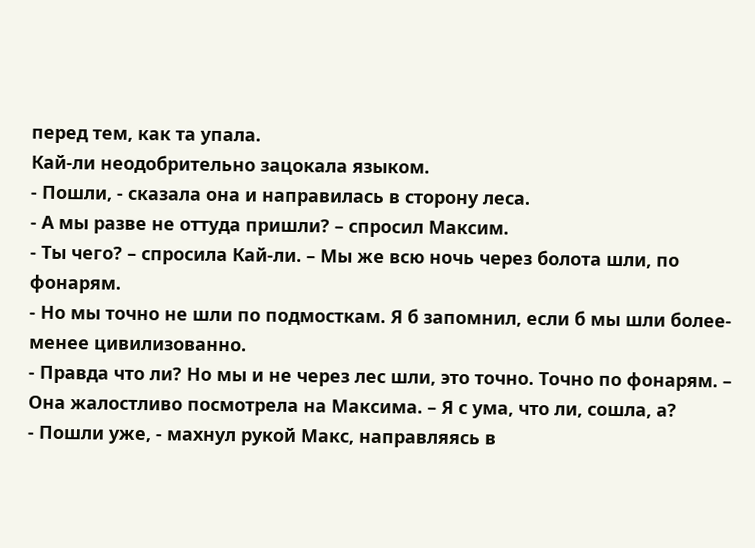перед тем, как та упала.
Кай-ли неодобрительно зацокала языком.
- Пошли, - сказала она и направилась в сторону леса.
- А мы разве не оттуда пришли? – спросил Максим.
- Ты чего? – спросила Кай-ли. – Мы же всю ночь через болота шли, по фонарям.
- Но мы точно не шли по подмосткам. Я б запомнил, если б мы шли более-менее цивилизованно.
- Правда что ли? Но мы и не через лес шли, это точно. Точно по фонарям. – Она жалостливо посмотрела на Максима. – Я с ума, что ли, сошла, а?
- Пошли уже, - махнул рукой Макс, направляясь в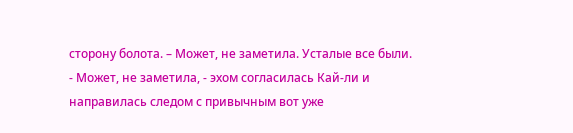сторону болота. – Может, не заметила. Усталые все были.
- Может, не заметила, - эхом согласилась Кай-ли и направилась следом с привычным вот уже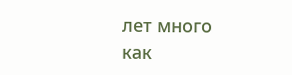лет много как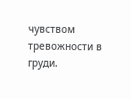чувством тревожности в груди.